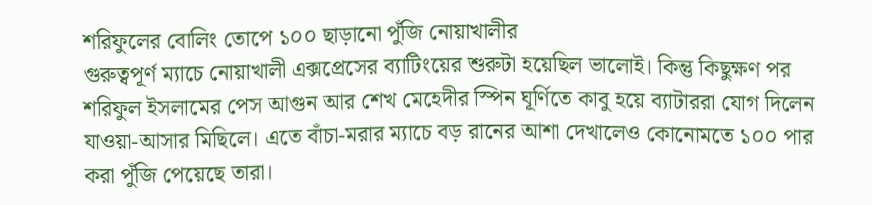শরিফুলের বোলিং তোপে ১০০ ছাড়ানো পুঁজি নোয়াখালীর
গুরুত্বপূর্ণ ম্যাচে নোয়াখালী এক্সপ্রেসের ব্যাটিংয়ের শুরুটা হয়েছিল ভালোই। কিন্তু কিছুক্ষণ পর শরিফুল ইসলামের পেস আগুন আর শেখ মেহেদীর স্পিন ঘূর্ণিতে কাবু হয়ে ব্যাটাররা যোগ দিলেন যাওয়া-আসার মিছিলে। এতে বাঁচা-মরার ম্যাচে বড় রানের আশা দেখালেও কোনোমতে ১০০ পার করা পুঁজি পেয়েছে তারা।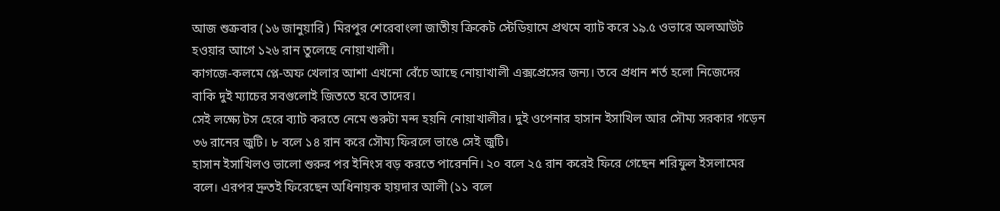আজ শুক্রবার (১৬ জানুয়ারি) মিরপুর শেরেবাংলা জাতীয় ক্রিকেট স্টেডিয়ামে প্রথমে ব্যাট করে ১৯.৫ ওভারে অলআউট হওয়ার আগে ১২৬ রান তুলেছে নোয়াখালী।
কাগজে-কলমে প্লে-অফ খেলার আশা এখনো বেঁচে আছে নোয়াখালী এক্সপ্রেসের জন্য। তবে প্রধান শর্ত হলো নিজেদের বাকি দুই ম্যাচের সবগুলোই জিততে হবে তাদের।
সেই লক্ষ্যে টস হেরে ব্যাট করতে নেমে শুরুটা মন্দ হয়নি নোয়াখালীর। দুই ওপেনার হাসান ইসাখিল আর সৌম্য সরকার গড়েন ৩৬ রানের জুটি। ৮ বলে ১৪ রান করে সৌম্য ফিরলে ভাঙে সেই জুটি।
হাসান ইসাখিলও ভালো শুরুর পর ইনিংস বড় করতে পারেননি। ২০ বলে ২৫ রান করেই ফিরে গেছেন শরিফুল ইসলামের বলে। এরপর দ্রুতই ফিরেছেন অধিনায়ক হায়দার আলী (১১ বলে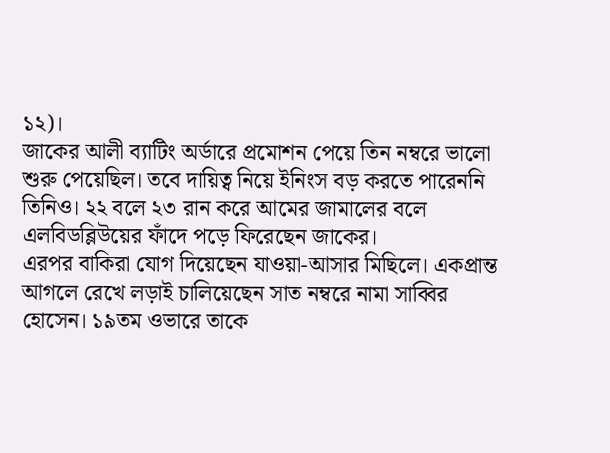১২)।
জাকের আলী ব্যাটিং অর্ডারে প্রমোশন পেয়ে তিন নম্বরে ভালো শুরু পেয়েছিল। তবে দায়িত্ব নিয়ে ইনিংস বড় করতে পারেননি তিনিও। ২২ বলে ২৩ রান করে আমের জামালের বলে এলবিডব্লিউয়ের ফাঁদে পড়ে ফিরেছেন জাকের।
এরপর বাকিরা যোগ দিয়েছেন যাওয়া-আসার মিছিলে। একপ্রান্ত আগলে রেখে লড়াই চালিয়েছেন সাত নম্বরে নামা সাব্বির হোসেন। ১৯তম ওভারে তাকে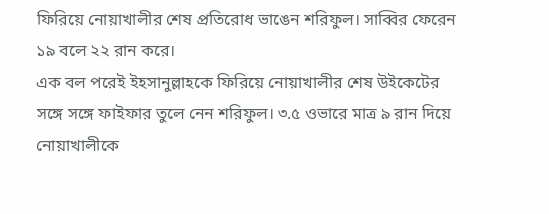ফিরিয়ে নোয়াখালীর শেষ প্রতিরোধ ভাঙেন শরিফুল। সাব্বির ফেরেন ১৯ বলে ২২ রান করে।
এক বল পরেই ইহসানুল্লাহকে ফিরিয়ে নোয়াখালীর শেষ উইকেটের সঙ্গে সঙ্গে ফাইফার তুলে নেন শরিফুল। ৩.৫ ওভারে মাত্র ৯ রান দিয়ে নোয়াখালীকে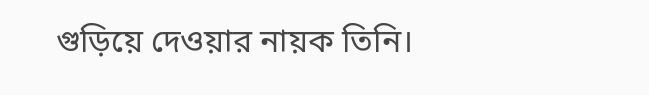গুড়িয়ে দেওয়ার নায়ক তিনি।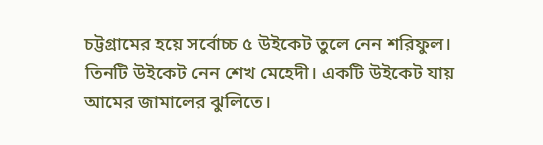চট্টগ্রামের হয়ে সর্বোচ্চ ৫ উইকেট তুলে নেন শরিফুল। তিনটি উইকেট নেন শেখ মেহেদী। একটি উইকেট যায় আমের জামালের ঝুলিতে।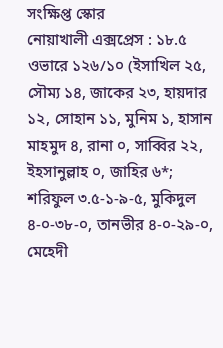সংক্ষিপ্ত স্কোর
নোয়াখালী এক্সপ্রেস : ১৮.৫ ওভারে ১২৬/১০ (ইসাখিল ২৫, সৌম্য ১৪, জাকের ২৩, হায়দার ১২, সোহান ১১, মুনিম ১, হাসান মাহমুদ ৪, রানা ০, সাব্বির ২২, ইহসানুল্লাহ ০, জাহির ৬*; শরিফুল ৩.৫-১-৯-৫, মুকিদুল ৪-০-৩৮-০, তানভীর ৪-০-২৯-০, মেহেদী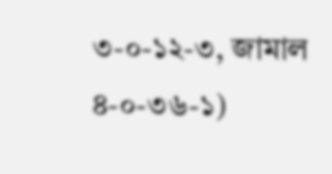৩-০-১২-৩, জামাল ৪-০-৩৬-১)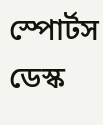স্পোর্টস ডেস্ক